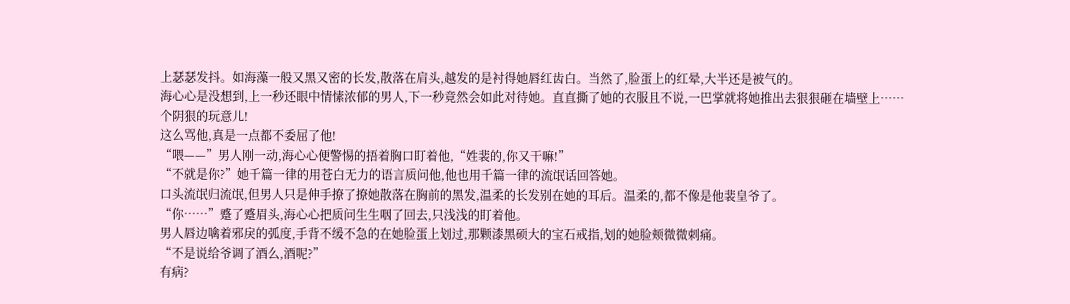上瑟瑟发抖。如海藻一般又黑又密的长发,散落在肩头,越发的是衬得她唇红齿白。当然了,脸蛋上的红晕,大半还是被气的。
海心心是没想到,上一秒还眼中情愫浓郁的男人,下一秒竟然会如此对待她。直直撕了她的衣服且不说,一巴掌就将她推出去狠狠砸在墙壁上……
个阴狠的玩意儿!
这么骂他,真是一点都不委屈了他!
“喂——”男人刚一动,海心心便警惕的捂着胸口盯着他,“姓裴的,你又干嘛!”
“不就是你?”她千篇一律的用苍白无力的语言质问他,他也用千篇一律的流氓话回答她。
口头流氓归流氓,但男人只是伸手撩了撩她散落在胸前的黑发,温柔的长发别在她的耳后。温柔的,都不像是他裴皇爷了。
“你……”蹙了蹙眉头,海心心把质问生生咽了回去,只浅浅的盯着他。
男人唇边噙着邪戾的弧度,手背不缓不急的在她脸蛋上划过,那颗漆黑硕大的宝石戒指,划的她脸颊微微刺痛。
“不是说给爷调了酒么,酒呢?”
有病?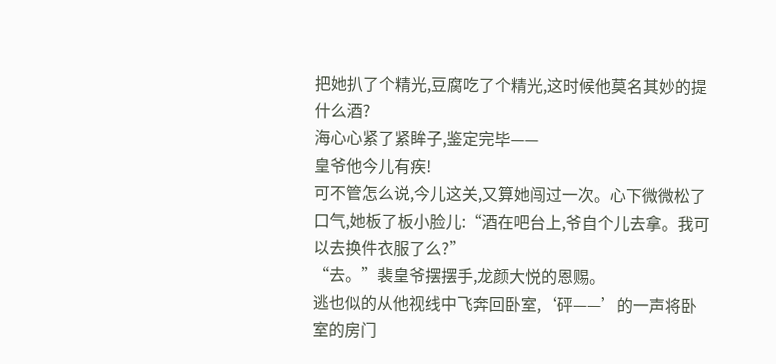把她扒了个精光,豆腐吃了个精光,这时候他莫名其妙的提什么酒?
海心心紧了紧眸子,鉴定完毕——
皇爷他今儿有疾!
可不管怎么说,今儿这关,又算她闯过一次。心下微微松了口气,她板了板小脸儿:“酒在吧台上,爷自个儿去拿。我可以去换件衣服了么?”
“去。”裴皇爷摆摆手,龙颜大悦的恩赐。
逃也似的从他视线中飞奔回卧室,‘砰——’的一声将卧室的房门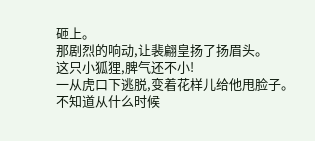砸上。
那剧烈的响动,让裴翩皇扬了扬眉头。
这只小狐狸,脾气还不小!
一从虎口下逃脱,变着花样儿给他甩脸子。
不知道从什么时候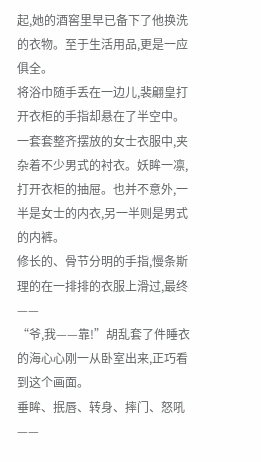起,她的酒窖里早已备下了他换洗的衣物。至于生活用品,更是一应俱全。
将浴巾随手丢在一边儿,裴翩皇打开衣柜的手指却悬在了半空中。一套套整齐摆放的女士衣服中,夹杂着不少男式的衬衣。妖眸一凛,打开衣柜的抽屉。也并不意外,一半是女士的内衣,另一半则是男式的内裤。
修长的、骨节分明的手指,慢条斯理的在一排排的衣服上滑过,最终——
“爷,我——靠!”胡乱套了件睡衣的海心心刚一从卧室出来,正巧看到这个画面。
垂眸、抿唇、转身、摔门、怒吼——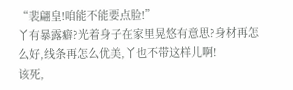“裴翩皇!咱能不能要点脸!”
丫有暴露癖?光着身子在家里晃悠有意思?身材再怎么好,线条再怎么优美,丫也不带这样儿啊!
该死,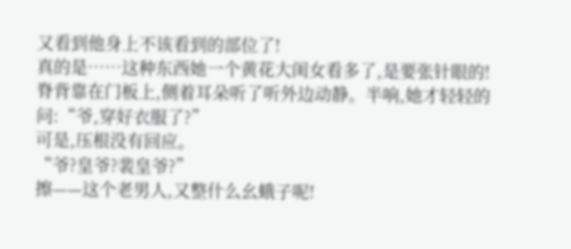又看到他身上不该看到的部位了!
真的是……这种东西她一个黄花大闺女看多了,是要张针眼的!
脊背靠在门板上,侧着耳朵听了听外边动静。半响,她才轻轻的问:“爷,穿好衣服了?”
可是,压根没有回应。
“爷?皇爷?裴皇爷?”
擦——这个老男人,又整什么幺蛾子呢!